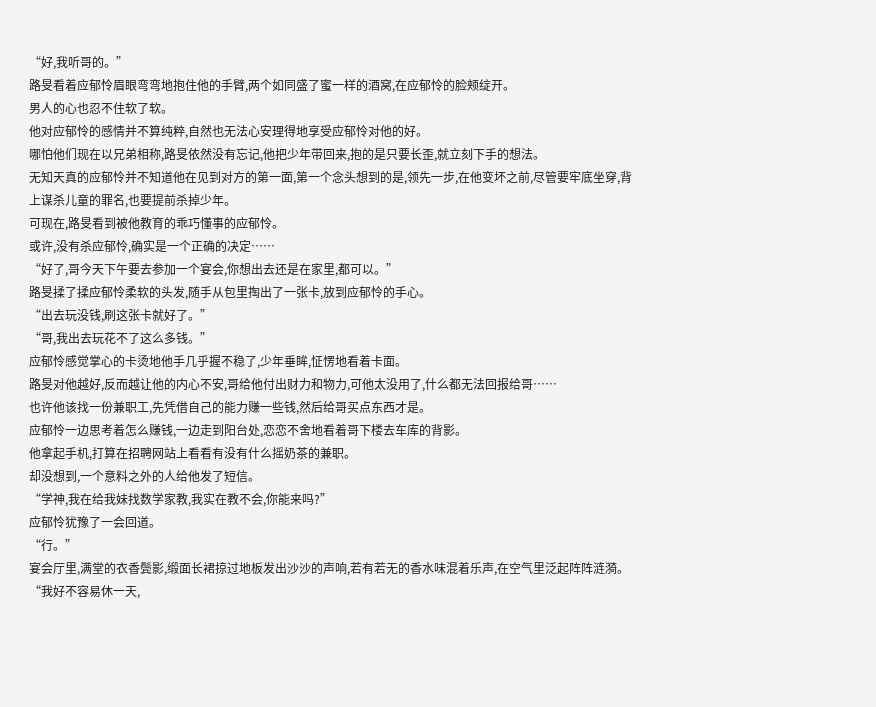“好,我听哥的。”
路旻看着应郁怜眉眼弯弯地抱住他的手臂,两个如同盛了蜜一样的酒窝,在应郁怜的脸颊绽开。
男人的心也忍不住软了软。
他对应郁怜的感情并不算纯粹,自然也无法心安理得地享受应郁怜对他的好。
哪怕他们现在以兄弟相称,路旻依然没有忘记,他把少年带回来,抱的是只要长歪,就立刻下手的想法。
无知天真的应郁怜并不知道他在见到对方的第一面,第一个念头想到的是,领先一步,在他变坏之前,尽管要牢底坐穿,背上谋杀儿童的罪名,也要提前杀掉少年。
可现在,路旻看到被他教育的乖巧懂事的应郁怜。
或许,没有杀应郁怜,确实是一个正确的决定……
“好了,哥今天下午要去参加一个宴会,你想出去还是在家里,都可以。”
路旻揉了揉应郁怜柔软的头发,随手从包里掏出了一张卡,放到应郁怜的手心。
“出去玩没钱,刷这张卡就好了。”
“哥,我出去玩花不了这么多钱。”
应郁怜感觉掌心的卡烫地他手几乎握不稳了,少年垂眸,怔愣地看着卡面。
路旻对他越好,反而越让他的内心不安,哥给他付出财力和物力,可他太没用了,什么都无法回报给哥……
也许他该找一份兼职工,先凭借自己的能力赚一些钱,然后给哥买点东西才是。
应郁怜一边思考着怎么赚钱,一边走到阳台处,恋恋不舍地看着哥下楼去车库的背影。
他拿起手机,打算在招聘网站上看看有没有什么摇奶茶的兼职。
却没想到,一个意料之外的人给他发了短信。
“学神,我在给我妹找数学家教,我实在教不会,你能来吗?”
应郁怜犹豫了一会回道。
“行。”
宴会厅里,满堂的衣香鬓影,缎面长裙掠过地板发出沙沙的声响,若有若无的香水味混着乐声,在空气里泛起阵阵涟漪。
“我好不容易休一天,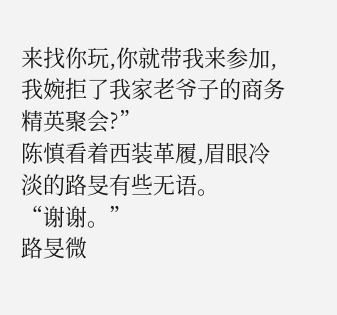来找你玩,你就带我来参加,我婉拒了我家老爷子的商务精英聚会?”
陈慎看着西装革履,眉眼冷淡的路旻有些无语。
“谢谢。”
路旻微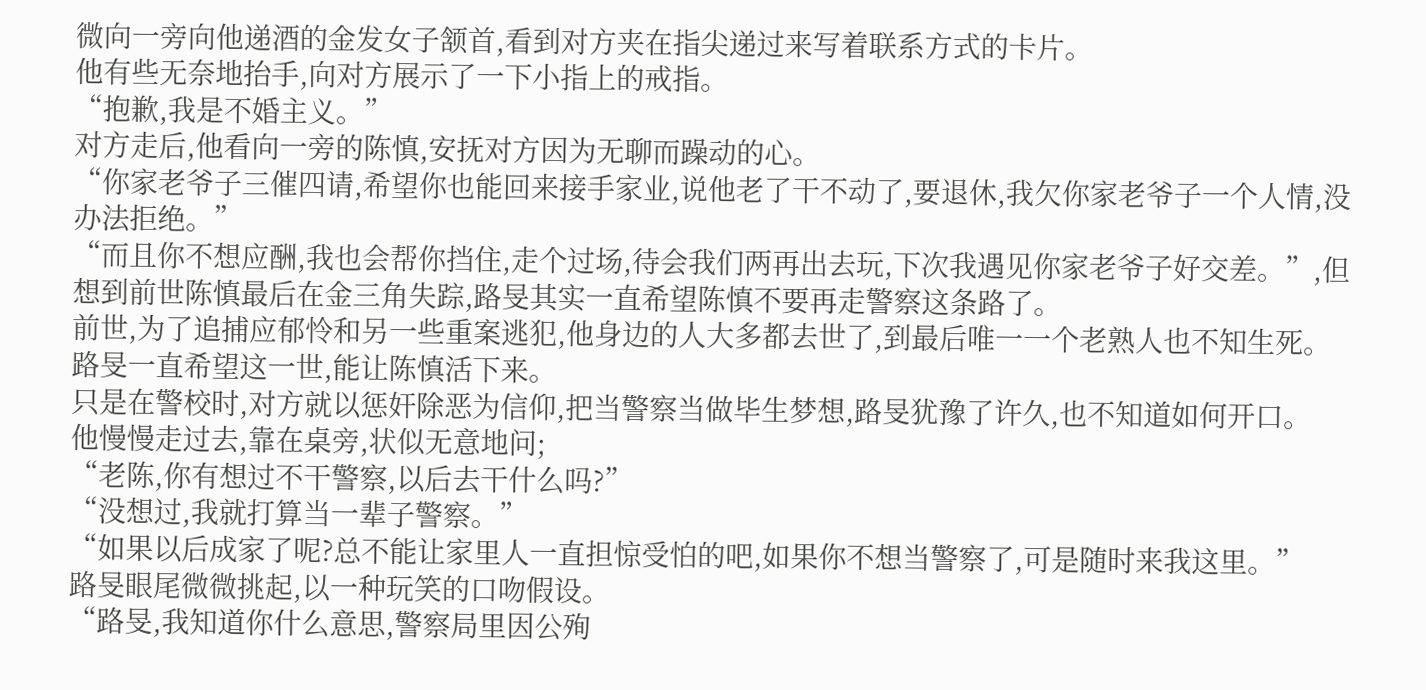微向一旁向他递酒的金发女子颔首,看到对方夹在指尖递过来写着联系方式的卡片。
他有些无奈地抬手,向对方展示了一下小指上的戒指。
“抱歉,我是不婚主义。”
对方走后,他看向一旁的陈慎,安抚对方因为无聊而躁动的心。
“你家老爷子三催四请,希望你也能回来接手家业,说他老了干不动了,要退休,我欠你家老爷子一个人情,没办法拒绝。”
“而且你不想应酬,我也会帮你挡住,走个过场,待会我们两再出去玩,下次我遇见你家老爷子好交差。”,但想到前世陈慎最后在金三角失踪,路旻其实一直希望陈慎不要再走警察这条路了。
前世,为了追捕应郁怜和另一些重案逃犯,他身边的人大多都去世了,到最后唯一一个老熟人也不知生死。
路旻一直希望这一世,能让陈慎活下来。
只是在警校时,对方就以惩奸除恶为信仰,把当警察当做毕生梦想,路旻犹豫了许久,也不知道如何开口。
他慢慢走过去,靠在桌旁,状似无意地问;
“老陈,你有想过不干警察,以后去干什么吗?”
“没想过,我就打算当一辈子警察。”
“如果以后成家了呢?总不能让家里人一直担惊受怕的吧,如果你不想当警察了,可是随时来我这里。”
路旻眼尾微微挑起,以一种玩笑的口吻假设。
“路旻,我知道你什么意思,警察局里因公殉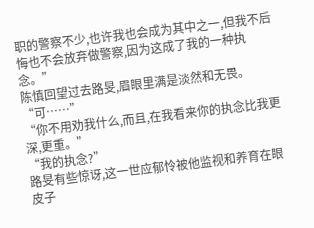职的警察不少,也许我也会成为其中之一,但我不后悔也不会放弃做警察,因为这成了我的一种执念。”
陈慎回望过去路旻,眉眼里满是淡然和无畏。
“可……”
“你不用劝我什么,而且,在我看来你的执念比我更深,更重。”
“我的执念?”
路旻有些惊讶,这一世应郁怜被他监视和养育在眼皮子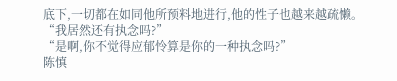底下,一切都在如同他所预料地进行,他的性子也越来越疏懒。
“我居然还有执念吗?”
“是啊,你不觉得应郁怜算是你的一种执念吗?”
陈慎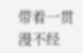带着一贯漫不经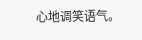心地调笑语气。